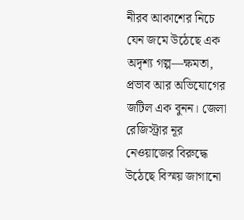নীরব আকাশের নিচে যেন জমে উঠেছে এক অদৃশ্য গল্প—ক্ষমতা, প্রভাব আর অভিযোগের জটিল এক বুনন। জেলা রেজিস্ট্রার নূর নেওয়াজের বিরুদ্ধে উঠেছে বিস্ময় জাগানো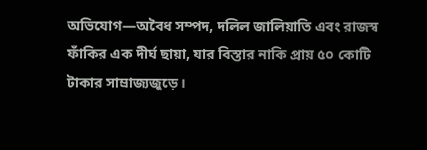অভিযোগ—অবৈধ সম্পদ, দলিল জালিয়াতি এবং রাজস্ব ফাঁকির এক দীর্ঘ ছায়া, যার বিস্তার নাকি প্রায় ৫০ কোটি টাকার সাম্রাজ্যজুড়ে।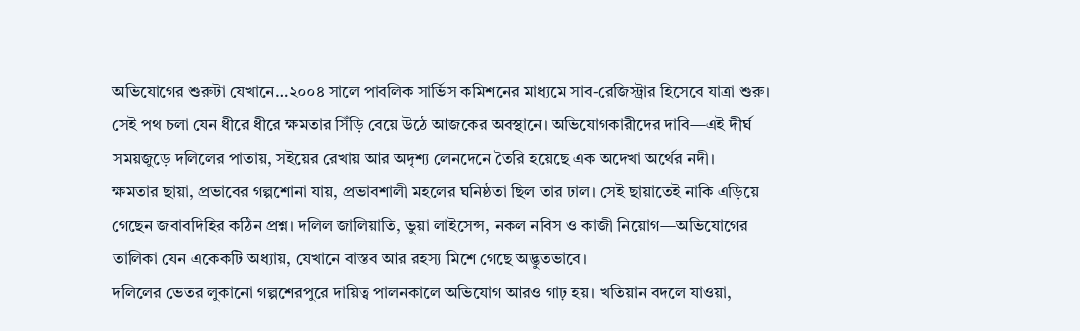অভিযোগের শুরুটা যেখানে…২০০৪ সালে পাবলিক সার্ভিস কমিশনের মাধ্যমে সাব-রেজিস্ট্রার হিসেবে যাত্রা শুরু। সেই পথ চলা যেন ধীরে ধীরে ক্ষমতার সিঁড়ি বেয়ে উঠে আজকের অবস্থানে। অভিযোগকারীদের দাবি—এই দীর্ঘ সময়জুড়ে দলিলের পাতায়, সইয়ের রেখায় আর অদৃশ্য লেনদেনে তৈরি হয়েছে এক অদেখা অর্থের নদী।
ক্ষমতার ছায়া, প্রভাবের গল্পশোনা যায়, প্রভাবশালী মহলের ঘনিষ্ঠতা ছিল তার ঢাল। সেই ছায়াতেই নাকি এড়িয়ে গেছেন জবাবদিহির কঠিন প্রশ্ন। দলিল জালিয়াতি, ভুয়া লাইসেন্স, নকল নবিস ও কাজী নিয়োগ—অভিযোগের তালিকা যেন একেকটি অধ্যায়, যেখানে বাস্তব আর রহস্য মিশে গেছে অদ্ভুতভাবে।
দলিলের ভেতর লুকানো গল্পশেরপুরে দায়িত্ব পালনকালে অভিযোগ আরও গাঢ় হয়। খতিয়ান বদলে যাওয়া,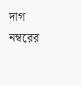দাগ নম্বরের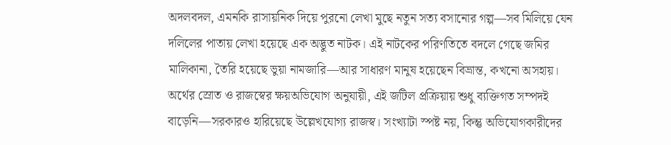অদলবদল, এমনকি রাসায়নিক দিয়ে পুরনো লেখা মুছে নতুন সত্য বসানোর গল্প—সব মিলিয়ে যেন দলিলের পাতায় লেখা হয়েছে এক অদ্ভুত নাটক। এই নাটকের পরিণতিতে বদলে গেছে জমির মালিকানা, তৈরি হয়েছে ভুয়া নামজারি—আর সাধারণ মানুষ হয়েছেন বিভ্রান্ত, কখনো অসহায়।
অর্থের স্রোত ও রাজস্বের ক্ষয়অভিযোগ অনুযায়ী, এই জটিল প্রক্রিয়ায় শুধু ব্যক্তিগত সম্পদই বাড়েনি—সরকারও হারিয়েছে উল্লেখযোগ্য রাজস্ব। সংখ্যাটা স্পষ্ট নয়, কিন্তু অভিযোগকারীদের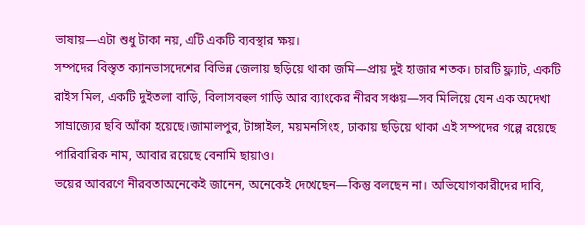ভাষায়—এটা শুধু টাকা নয়, এটি একটি ব্যবস্থার ক্ষয়।
সম্পদের বিস্তৃত ক্যানভাসদেশের বিভিন্ন জেলায় ছড়িয়ে থাকা জমি—প্রায় দুই হাজার শতক। চারটি ফ্ল্যাট, একটি রাইস মিল, একটি দুইতলা বাড়ি, বিলাসবহুল গাড়ি আর ব্যাংকের নীরব সঞ্চয়—সব মিলিয়ে যেন এক অদেখা সাম্রাজ্যের ছবি আঁকা হয়েছে।জামালপুর, টাঙ্গাইল, ময়মনসিংহ, ঢাকায় ছড়িয়ে থাকা এই সম্পদের গল্পে রয়েছে পারিবারিক নাম, আবার রয়েছে বেনামি ছায়াও।
ভয়ের আবরণে নীরবতাঅনেকেই জানেন, অনেকেই দেখেছেন—কিন্তু বলছেন না। অভিযোগকারীদের দাবি,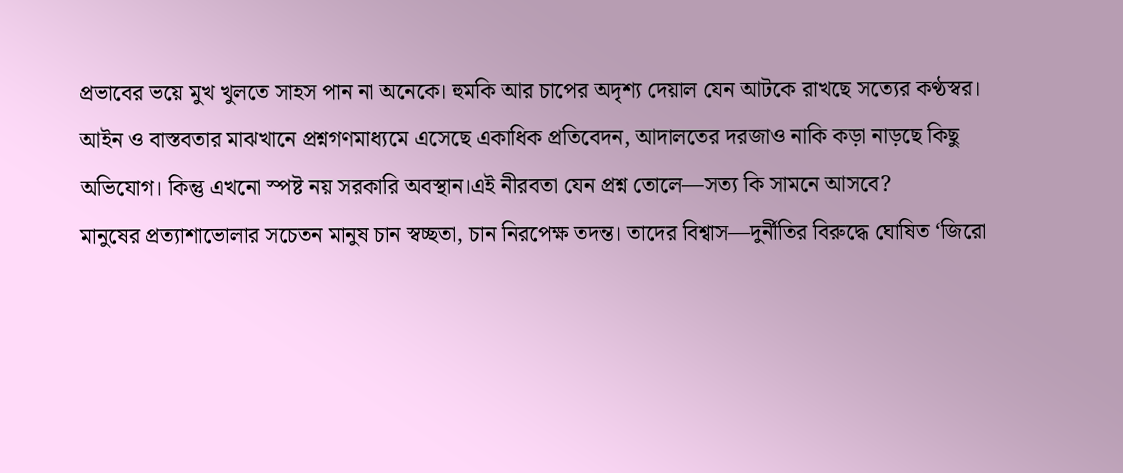প্রভাবের ভয়ে মুখ খুলতে সাহস পান না অনেকে। হুমকি আর চাপের অদৃশ্য দেয়াল যেন আটকে রাখছে সত্যের কণ্ঠস্বর।
আইন ও বাস্তবতার মাঝখানে প্রশ্নগণমাধ্যমে এসেছে একাধিক প্রতিবেদন, আদালতের দরজাও নাকি কড়া নাড়ছে কিছু অভিযোগ। কিন্তু এখনো স্পষ্ট নয় সরকারি অবস্থান।এই নীরবতা যেন প্রশ্ন তোলে—সত্য কি সামনে আসবে?
মানুষের প্রত্যাশাভোলার সচেতন মানুষ চান স্বচ্ছতা, চান নিরপেক্ষ তদন্ত। তাদের বিশ্বাস—দুর্নীতির বিরুদ্ধে ঘোষিত ‘জিরো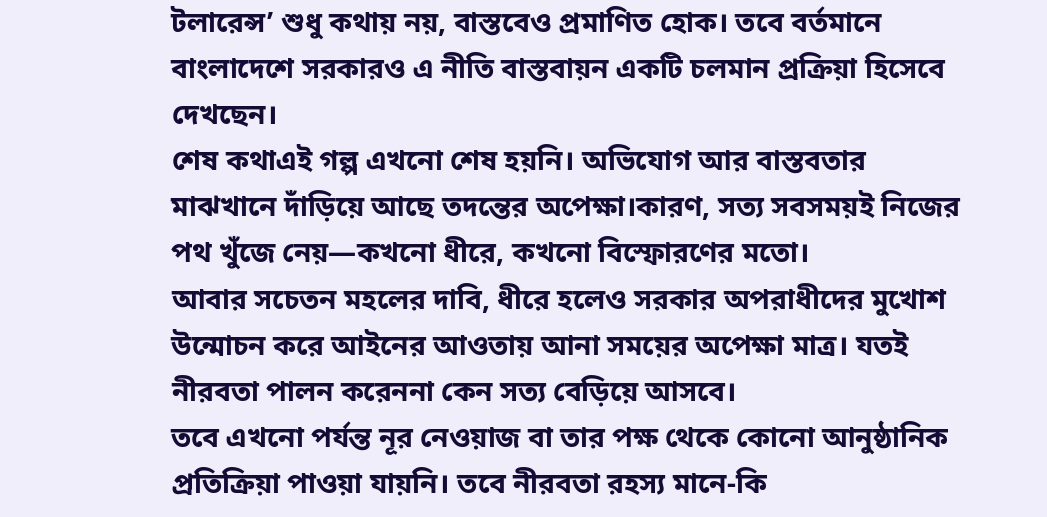টলারেন্স’ শুধু কথায় নয়, বাস্তবেও প্রমাণিত হোক। তবে বর্তমানে বাংলাদেশে সরকারও এ নীতি বাস্তবায়ন একটি চলমান প্রক্রিয়া হিসেবে দেখছেন।
শেষ কথাএই গল্প এখনো শেষ হয়নি। অভিযোগ আর বাস্তবতার মাঝখানে দাঁড়িয়ে আছে তদন্তের অপেক্ষা।কারণ, সত্য সবসময়ই নিজের পথ খুঁজে নেয়—কখনো ধীরে, কখনো বিস্ফোরণের মতো।
আবার সচেতন মহলের দাবি, ধীরে হলেও সরকার অপরাধীদের মুখোশ উন্মোচন করে আইনের আওতায় আনা সময়ের অপেক্ষা মাত্র। যতই নীরবতা পালন করেননা কেন সত্য বেড়িয়ে আসবে।
তবে এখনো পর্যন্ত নূর নেওয়াজ বা তার পক্ষ থেকে কোনো আনুষ্ঠানিক প্রতিক্রিয়া পাওয়া যায়নি। তবে নীরবতা রহস্য মানে-কি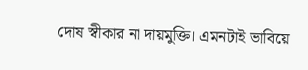দোষ স্বীকার না দায়মুক্তি। এমনটাই ভাবিয়ে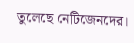তুলেছে নেটিজেনদের।